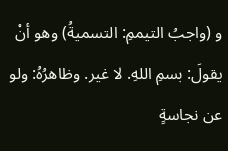و (واجبُ التيممِ: التسميةُ) وهو أنْ يقولَ: بسمِ اللهِ. لا غير. وظاهرُهُ: ولو عن نجاسةٍ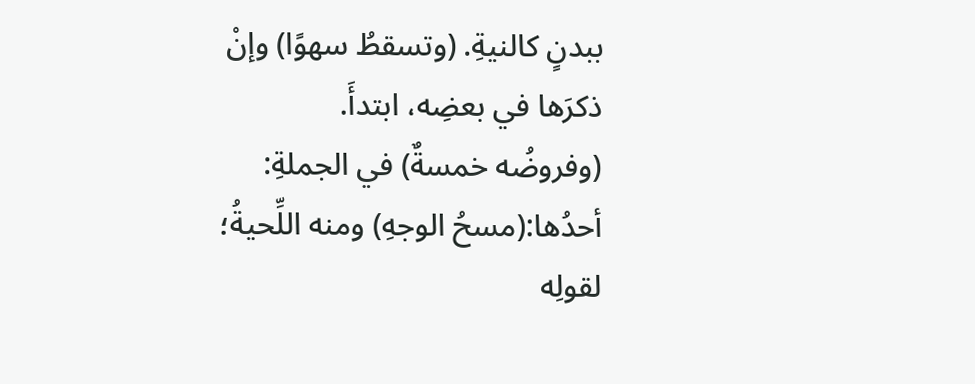ببدنٍ كالنيةِ. (وتسقطُ سهوًا) وإنْ ذكرَها في بعضِه، ابتدأَ.
(وفروضُه خمسةٌ) في الجملةِ:
أحدُها:(مسحُ الوجهِ) ومنه اللِّحيةُ؛ لقولِه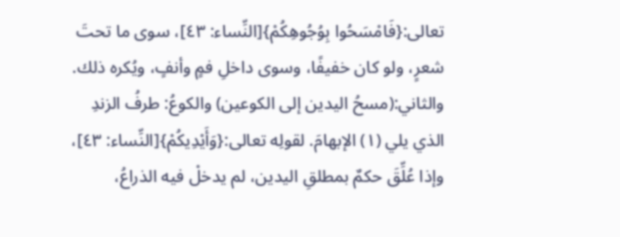تعالى:{فَامْسَحُوا بِوُجُوهِكُمْ}[النِّساء: ٤٣]، سوى ما تحتَ شعرٍ، ولو كان خفيفًا، وسوى داخلِ فمٍ وأنفٍ، ويُكره ذلك.
والثاني:(مسحُ اليدين إلى الكوعين) والكوعُ: طرفُ الزندِ الذي يلي (١) الإبهامَ. لقولِه تعالى:{وَأَيْدِيكُمْ}[النِّساء: ٤٣]، وإذا عُلِّقَ حكمٌ بمطلقِ اليدين، لم يدخلْ فيه الذراعُ،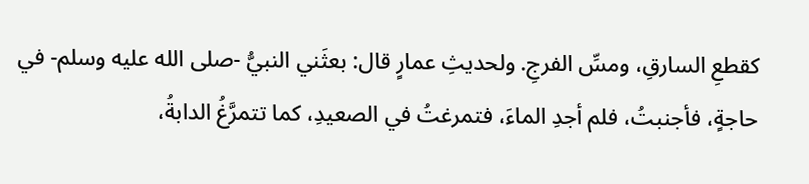كقطعِ السارقِ، ومسِّ الفرجِ. ولحديثِ عمارٍ قال: بعثَني النبيُّ -صلى الله عليه وسلم- في حاجةٍ، فأجنبتُ، فلم أجدِ الماءَ، فتمرغتُ في الصعيدِ، كما تتمرَّغُ الدابةُ،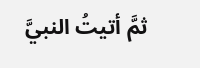ثمَّ أتيتُ النبيَّ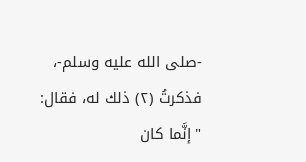-صلى الله عليه وسلم-، فذكرتُ (٢) ذلك له، فقال: "إنَّما كان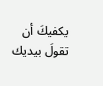يكفيكَ أن تقولَ بيديك